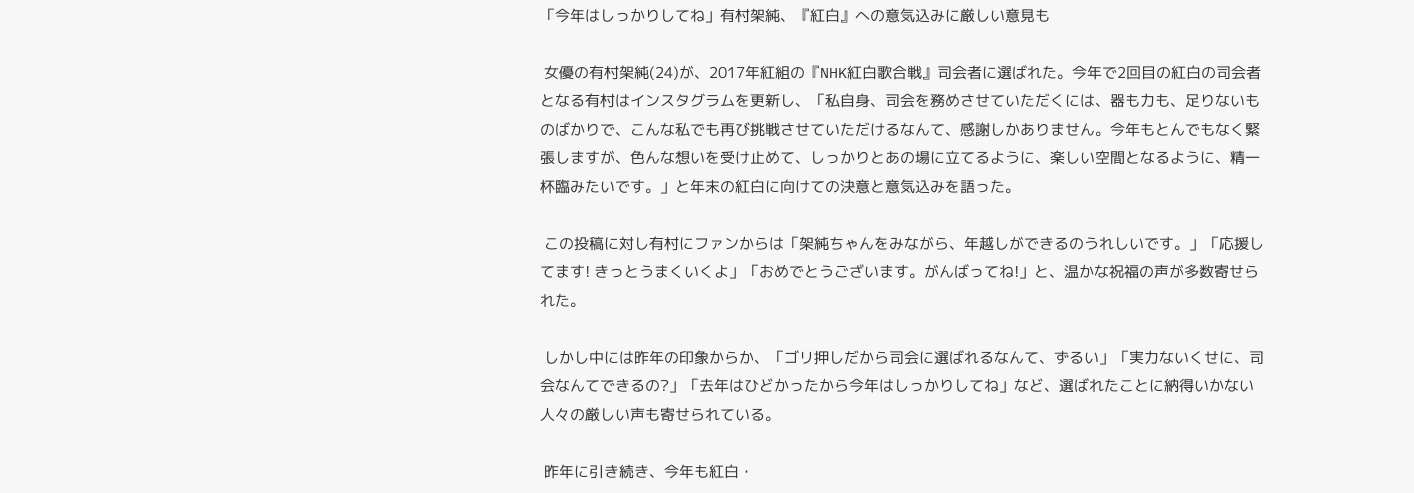「今年はしっかりしてね」有村架純、『紅白』への意気込みに厳しい意見も

 女優の有村架純(24)が、2017年紅組の『NHK紅白歌合戦』司会者に選ばれた。今年で2回目の紅白の司会者となる有村はインスタグラムを更新し、「私自身、司会を務めさせていただくには、器も力も、足りないものばかりで、こんな私でも再び挑戦させていただけるなんて、感謝しかありません。今年もとんでもなく緊張しますが、色んな想いを受け止めて、しっかりとあの場に立てるように、楽しい空間となるように、精一杯臨みたいです。」と年末の紅白に向けての決意と意気込みを語った。

 この投稿に対し有村にファンからは「架純ちゃんをみながら、年越しができるのうれしいです。」「応援してます! きっとうまくいくよ」「おめでとうございます。がんばってね!」と、温かな祝福の声が多数寄せられた。

 しかし中には昨年の印象からか、「ゴリ押しだから司会に選ばれるなんて、ずるい」「実力ないくせに、司会なんてできるの?」「去年はひどかったから今年はしっかりしてね」など、選ばれたことに納得いかない人々の厳しい声も寄せられている。

 昨年に引き続き、今年も紅白・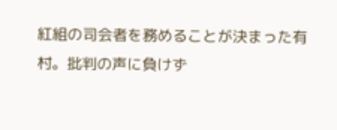紅組の司会者を務めることが決まった有村。批判の声に負けず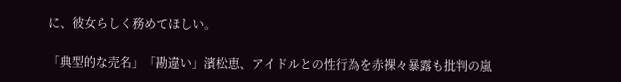に、彼女らしく務めてほしい。

「典型的な売名」「勘違い」濱松恵、アイドルとの性行為を赤裸々暴露も批判の嵐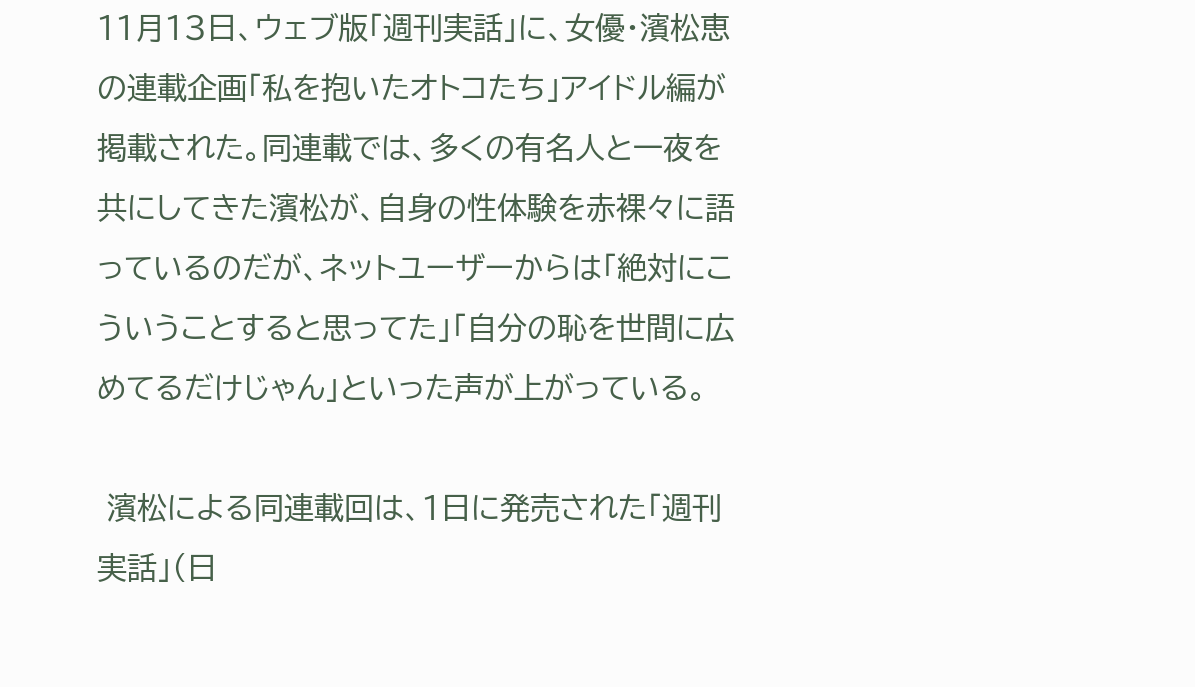11月13日、ウェブ版「週刊実話」に、女優・濱松恵の連載企画「私を抱いたオトコたち」アイドル編が掲載された。同連載では、多くの有名人と一夜を共にしてきた濱松が、自身の性体験を赤裸々に語っているのだが、ネットユーザーからは「絶対にこういうことすると思ってた」「自分の恥を世間に広めてるだけじゃん」といった声が上がっている。

 濱松による同連載回は、1日に発売された「週刊実話」(日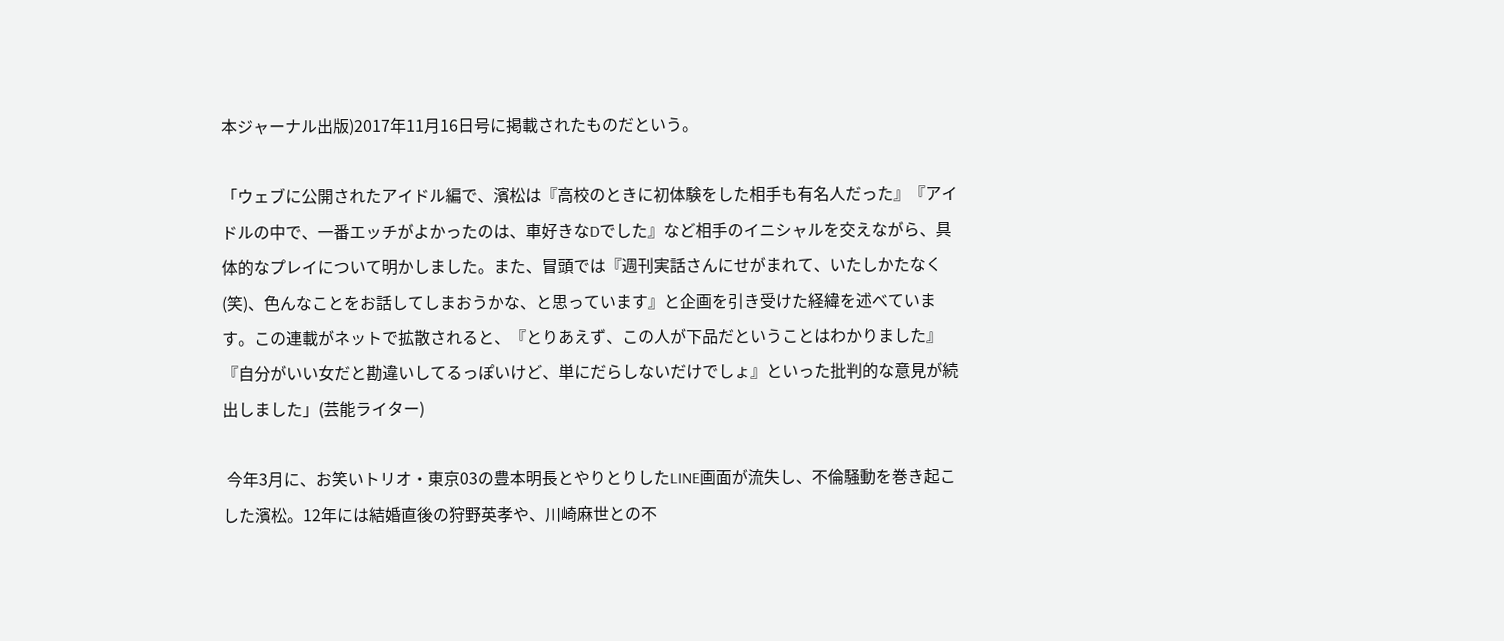本ジャーナル出版)2017年11月16日号に掲載されたものだという。

「ウェブに公開されたアイドル編で、濱松は『高校のときに初体験をした相手も有名人だった』『アイドルの中で、一番エッチがよかったのは、車好きなDでした』など相手のイニシャルを交えながら、具体的なプレイについて明かしました。また、冒頭では『週刊実話さんにせがまれて、いたしかたなく(笑)、色んなことをお話してしまおうかな、と思っています』と企画を引き受けた経緯を述べています。この連載がネットで拡散されると、『とりあえず、この人が下品だということはわかりました』『自分がいい女だと勘違いしてるっぽいけど、単にだらしないだけでしょ』といった批判的な意見が続出しました」(芸能ライター)

 今年3月に、お笑いトリオ・東京03の豊本明長とやりとりしたLINE画面が流失し、不倫騒動を巻き起こした濱松。12年には結婚直後の狩野英孝や、川崎麻世との不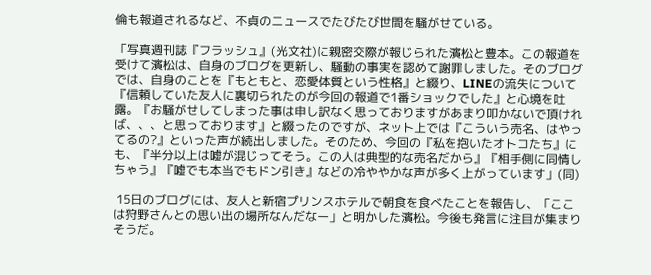倫も報道されるなど、不貞のニュースでたびたび世間を騒がせている。

「写真週刊誌『フラッシュ』(光文社)に親密交際が報じられた濱松と豊本。この報道を受けて濱松は、自身のブログを更新し、騒動の事実を認めて謝罪しました。そのブログでは、自身のことを『もともと、恋愛体質という性格』と綴り、LINEの流失について『信頼していた友人に裏切られたのが今回の報道で1番ショックでした』と心境を吐露。『お騒がせしてしまった事は申し訳なく思っておりますがあまり叩かないで頂ければ、、、と思っております』と綴ったのですが、ネット上では『こういう売名、はやってるの?』といった声が続出しました。そのため、今回の『私を抱いたオトコたち』にも、『半分以上は嘘が混じってそう。この人は典型的な売名だから』『相手側に同情しちゃう』『嘘でも本当でもドン引き』などの冷ややかな声が多く上がっています」(同)

 15日のブログには、友人と新宿プリンスホテルで朝食を食べたことを報告し、「ここは狩野さんとの思い出の場所なんだなー」と明かした濱松。今後も発言に注目が集まりそうだ。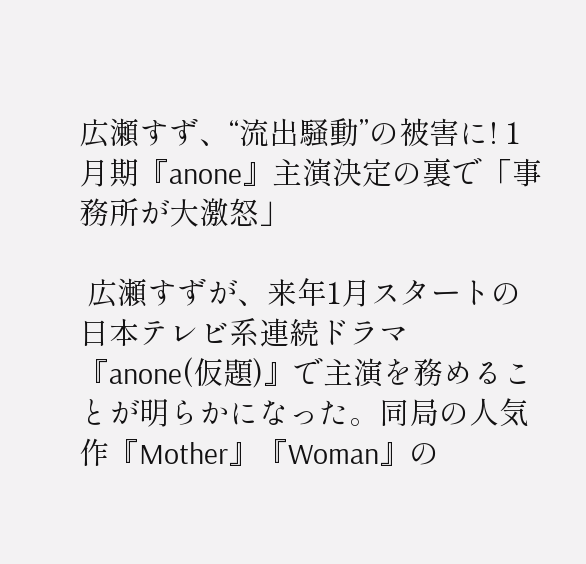広瀬すず、“流出騒動”の被害に! 1月期『anone』主演決定の裏で「事務所が大激怒」

 広瀬すずが、来年1月スタートの日本テレビ系連続ドラマ『anone(仮題)』で主演を務めることが明らかになった。同局の人気作『Mother』『Woman』の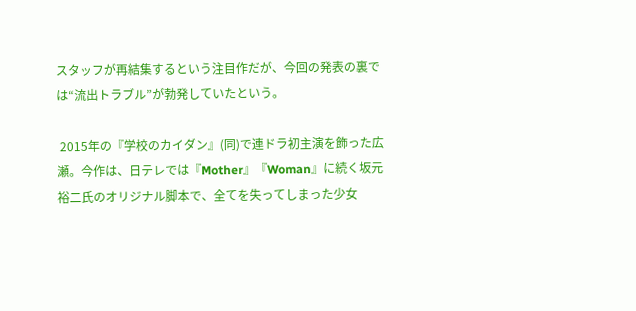スタッフが再結集するという注目作だが、今回の発表の裏では“流出トラブル”が勃発していたという。

 2015年の『学校のカイダン』(同)で連ドラ初主演を飾った広瀬。今作は、日テレでは『Mother』『Woman』に続く坂元裕二氏のオリジナル脚本で、全てを失ってしまった少女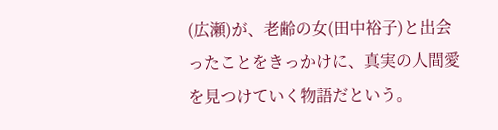(広瀬)が、老齢の女(田中裕子)と出会ったことをきっかけに、真実の人間愛を見つけていく物語だという。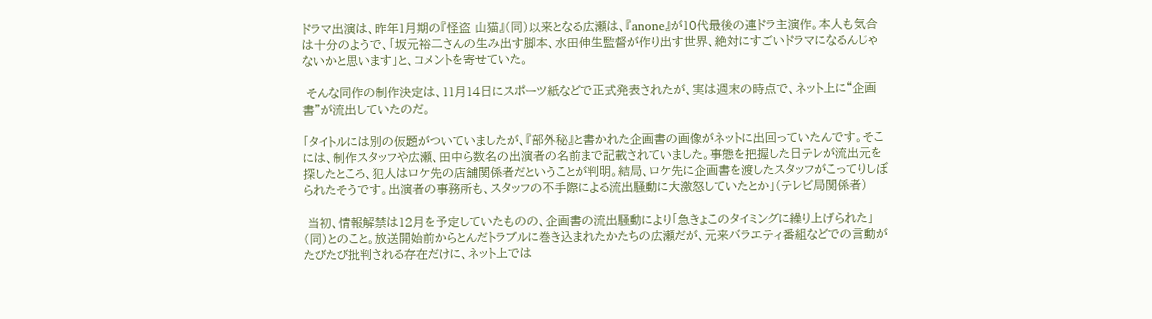ドラマ出演は、昨年1月期の『怪盗 山猫』(同)以来となる広瀬は、『anone』が10代最後の連ドラ主演作。本人も気合は十分のようで、「坂元裕二さんの生み出す脚本、水田伸生監督が作り出す世界、絶対にすごいドラマになるんじゃないかと思います」と、コメントを寄せていた。

 そんな同作の制作決定は、11月14日にスポーツ紙などで正式発表されたが、実は週末の時点で、ネット上に“企画書”が流出していたのだ。

「タイトルには別の仮題がついていましたが、『部外秘』と書かれた企画書の画像がネットに出回っていたんです。そこには、制作スタッフや広瀬、田中ら数名の出演者の名前まで記載されていました。事態を把握した日テレが流出元を探したところ、犯人はロケ先の店舗関係者だということが判明。結局、ロケ先に企画書を渡したスタッフがこってりしぼられたそうです。出演者の事務所も、スタッフの不手際による流出騒動に大激怒していたとか」(テレビ局関係者)

 当初、情報解禁は12月を予定していたものの、企画書の流出騒動により「急きょこのタイミングに繰り上げられた」(同)とのこと。放送開始前からとんだトラブルに巻き込まれたかたちの広瀬だが、元来バラエティ番組などでの言動がたびたび批判される存在だけに、ネット上では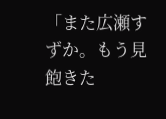「また広瀬すずか。もう見飽きた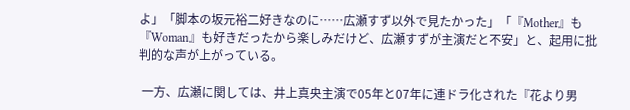よ」「脚本の坂元裕二好きなのに……広瀬すず以外で見たかった」「『Mother』も『Woman』も好きだったから楽しみだけど、広瀬すずが主演だと不安」と、起用に批判的な声が上がっている。

 一方、広瀬に関しては、井上真央主演で05年と07年に連ドラ化された『花より男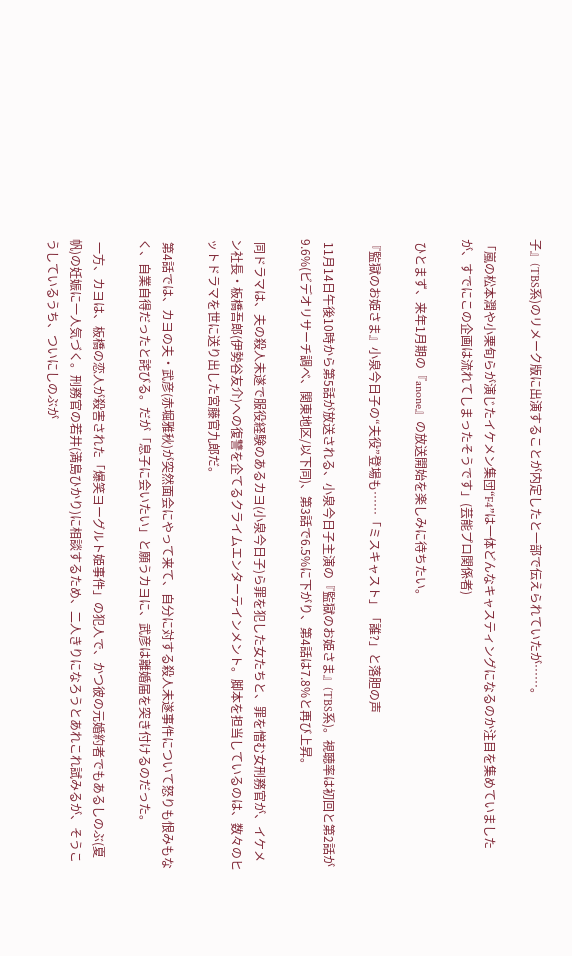子』(TBS系)のリメーク版に出演することが内定したと一部で伝えられていたが……。

「嵐の松本潤や小栗旬らが演じたイケメン集団“F4”は一体どんなキャスティングになるのか注目を集めていましたが、すでにこの企画は流れてしまったそうです」(芸能プロ関係者)

 ひとまず、来年1月期の『anone』の放送開始を楽しみに待ちたい。

『監獄のお姫さま』小泉今日子の“夫役”登場も……「ミスキャスト」「誰?」と落胆の声

 11月14日午後10時から第5話が放送される、小泉今日子主演の『監獄のお姫さま』(TBS系)。視聴率は初回と第2話が9.6%(ビデオリサーチ調べ、関東地区/以下同)、第3話で6.5%に下がり、第4話は7.8%と再び上昇。

 同ドラマは、夫の殺人未遂で服役経験のあるカヨ(小泉今日子)ら罪を犯した女たちと、罪を憎む女刑務官が、イケメン社長・板橋吾郎(伊勢谷友介)への復讐を企てるクライムエンターテインメント。脚本を担当しているのは、数々のヒットドラマを世に送り出した宮藤官九郎だ。

 第4話では、カヨの夫・武彦(赤堀雅秋)が突然面会にやって来て、自分に対する殺人未遂事件について怒りも恨みもなく、自業自得だったと詫びる。だが「息子に会いたい」と願うカヨに、武彦は離婚届を突き付けるのだった。

 一方、カヨは、板橋の恋人が殺害された「爆笑ヨーグルト姫事件」の犯人で、かつ彼の元婚約者でもあるしのぶ(夏帆)の妊娠に一人気づく。刑務官の若井(満島ひかり)に相談するため、二人きりになろうとあれこれ試みるが、そうこうしているうち、ついにしのぶが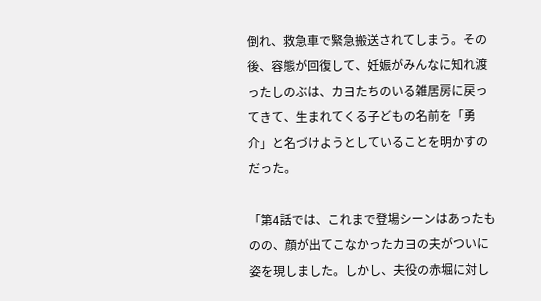倒れ、救急車で緊急搬送されてしまう。その後、容態が回復して、妊娠がみんなに知れ渡ったしのぶは、カヨたちのいる雑居房に戻ってきて、生まれてくる子どもの名前を「勇介」と名づけようとしていることを明かすのだった。

「第4話では、これまで登場シーンはあったものの、顔が出てこなかったカヨの夫がついに姿を現しました。しかし、夫役の赤堀に対し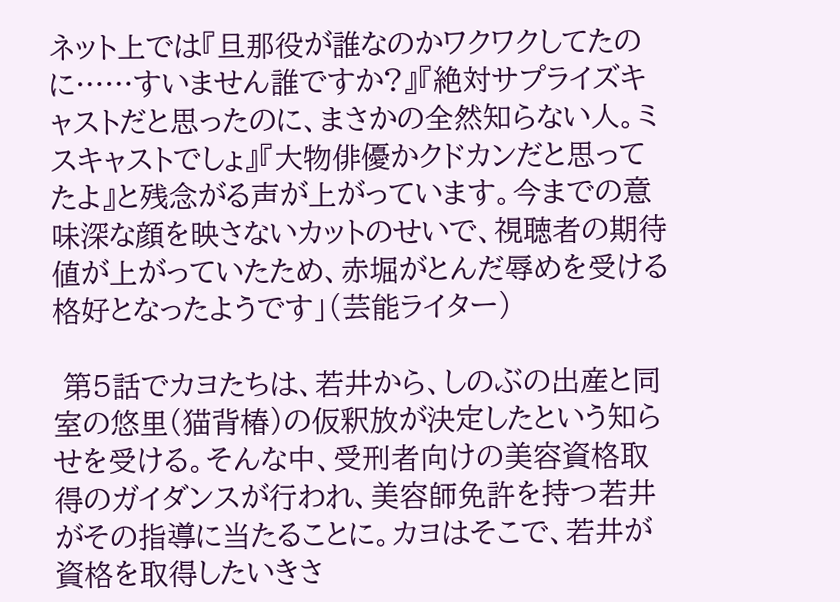ネット上では『旦那役が誰なのかワクワクしてたのに……すいません誰ですか?』『絶対サプライズキャストだと思ったのに、まさかの全然知らない人。ミスキャストでしょ』『大物俳優かクドカンだと思ってたよ』と残念がる声が上がっています。今までの意味深な顔を映さないカットのせいで、視聴者の期待値が上がっていたため、赤堀がとんだ辱めを受ける格好となったようです」(芸能ライター)

 第5話でカヨたちは、若井から、しのぶの出産と同室の悠里(猫背椿)の仮釈放が決定したという知らせを受ける。そんな中、受刑者向けの美容資格取得のガイダンスが行われ、美容師免許を持つ若井がその指導に当たることに。カヨはそこで、若井が資格を取得したいきさ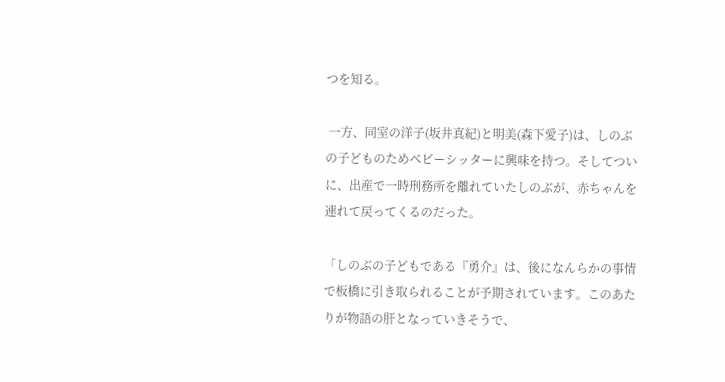つを知る。

 一方、同室の洋子(坂井真紀)と明美(森下愛子)は、しのぶの子どものためベビーシッターに興味を持つ。そしてついに、出産で一時刑務所を離れていたしのぶが、赤ちゃんを連れて戻ってくるのだった。

「しのぶの子どもである『勇介』は、後になんらかの事情で板橋に引き取られることが予期されています。このあたりが物語の肝となっていきそうで、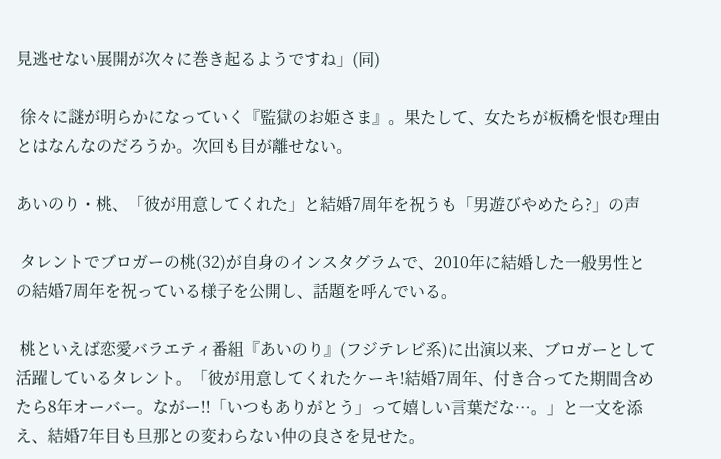見逃せない展開が次々に巻き起るようですね」(同)

 徐々に謎が明らかになっていく『監獄のお姫さま』。果たして、女たちが板橋を恨む理由とはなんなのだろうか。次回も目が離せない。

あいのり・桃、「彼が用意してくれた」と結婚7周年を祝うも「男遊びやめたら?」の声

 タレントでブロガーの桃(32)が自身のインスタグラムで、2010年に結婚した一般男性との結婚7周年を祝っている様子を公開し、話題を呼んでいる。

 桃といえば恋愛バラエティ番組『あいのり』(フジテレビ系)に出演以来、ブロガーとして活躍しているタレント。「彼が用意してくれたケーキ!結婚7周年、付き合ってた期間含めたら8年オーバー。ながー!!「いつもありがとう」って嬉しい言葉だな…。」と一文を添え、結婚7年目も旦那との変わらない仲の良さを見せた。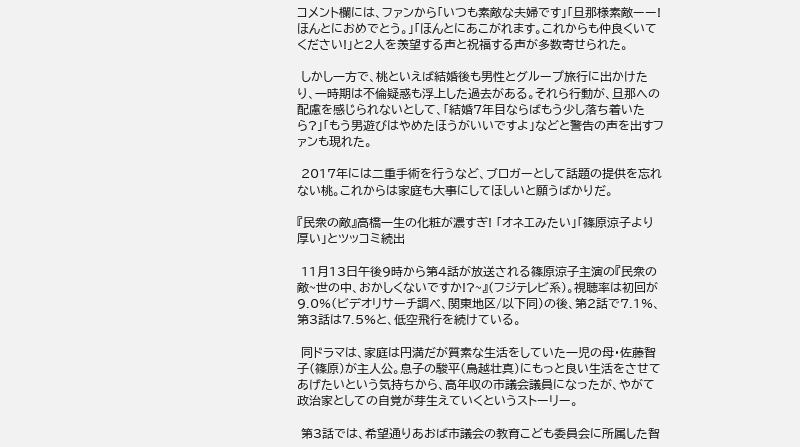コメント欄には、ファンから「いつも素敵な夫婦です」「旦那様素敵ーー! ほんとにおめでとう。」「ほんとにあこがれます。これからも仲良くいてください!」と2人を羨望する声と祝福する声が多数寄せられた。

 しかし一方で、桃といえば結婚後も男性とグループ旅行に出かけたり、一時期は不倫疑惑も浮上した過去がある。それら行動が、旦那への配慮を感じられないとして、「結婚7年目ならばもう少し落ち着いたら?」「もう男遊びはやめたほうがいいですよ」などと警告の声を出すファンも現れた。

 2017年には二重手術を行うなど、ブロガーとして話題の提供を忘れない桃。これからは家庭も大事にしてほしいと願うばかりだ。

『民衆の敵』高橋一生の化粧が濃すぎ! 「オネエみたい」「篠原涼子より厚い」とツッコミ続出

 11月13日午後9時から第4話が放送される篠原涼子主演の『民衆の敵~世の中、おかしくないですか!?~』(フジテレビ系)。視聴率は初回が9.0%(ビデオリサーチ調べ、関東地区/以下同)の後、第2話で7.1%、第3話は7.5%と、低空飛行を続けている。

 同ドラマは、家庭は円満だが質素な生活をしていた一児の母・佐藤智子(篠原)が主人公。息子の駿平(鳥越壮真)にもっと良い生活をさせてあげたいという気持ちから、高年収の市議会議員になったが、やがて政治家としての自覚が芽生えていくというストーリー。

 第3話では、希望通りあおば市議会の教育こども委員会に所属した智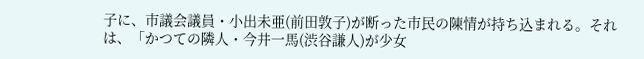子に、市議会議員・小出未亜(前田敦子)が断った市民の陳情が持ち込まれる。それは、「かつての隣人・今井一馬(渋谷謙人)が少女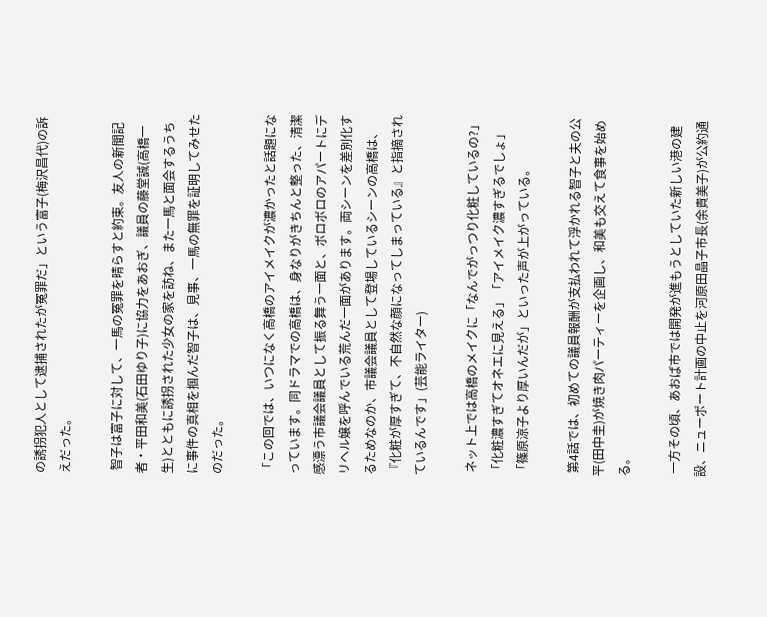の誘拐犯人として逮捕されたが冤罪だ」という富子(梅沢昌代)の訴えだった。

 智子は富子に対して、一馬の冤罪を晴らすと約束。友人の新聞記者・平田和美(石田ゆり子)に協力をあおぎ、議員の藤堂誠(高橋一生)とともに誘拐された少女の家を訪ね、また一馬と面会するうちに事件の真相を掴んだ智子は、見事、一馬の無罪を証明してみせたのだった。

「この回では、いつになく高橋のアイメイクが濃かったと話題になっています。同ドラマでの高橋は、身なりがきちんと整った、清潔感漂う市議会議員として振る舞う一面と、ボロボロのアパートにデリヘル嬢を呼んでいる荒んだ一面があります。両シーンを差別化するためなのか、市議会議員として登場しているシーンの高橋は、『化粧が厚すぎて、不自然な顔になってしまっている』と指摘されているんです」(芸能ライター)

 ネット上では高橋のメイクに「なんでがっつり化粧しているの?」「化粧濃すぎてオネエに見える」「アイメイク濃すぎるでしょ」「篠原涼子より厚いんだが」といった声が上がっている。

 第4話では、初めての議員報酬が支払われて浮かれる智子と夫の公平(田中圭)が焼き肉パーティーを企画し、和美も交えて食事を始める。

 一方その頃、あおば市では開発が進もうとしていた新しい港の建設、ニューポート計画の中止を河原田晶子市長(余貴美子)が公約通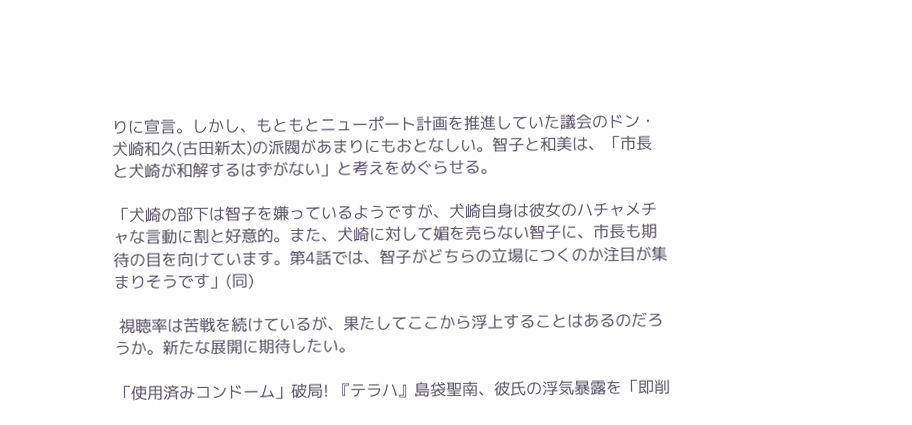りに宣言。しかし、もともとニューポート計画を推進していた議会のドン・犬崎和久(古田新太)の派閥があまりにもおとなしい。智子と和美は、「市長と犬崎が和解するはずがない」と考えをめぐらせる。

「犬崎の部下は智子を嫌っているようですが、犬崎自身は彼女のハチャメチャな言動に割と好意的。また、犬崎に対して媚を売らない智子に、市長も期待の目を向けています。第4話では、智子がどちらの立場につくのか注目が集まりそうです」(同)

 視聴率は苦戦を続けているが、果たしてここから浮上することはあるのだろうか。新たな展開に期待したい。

「使用済みコンドーム」破局! 『テラハ』島袋聖南、彼氏の浮気暴露を「即削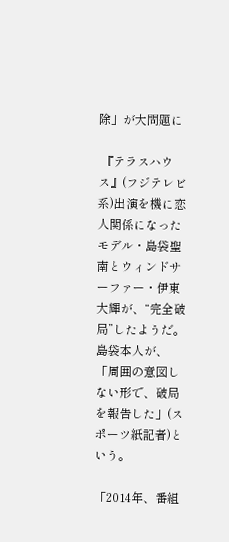除」が大問題に

 『テラスハウス』(フジテレビ系)出演を機に恋人関係になったモデル・島袋聖南とウィンドサーファー・伊東大輝が、“完全破局”したようだ。島袋本人が、「周囲の意図しない形で、破局を報告した」(スポーツ紙記者)という。

「2014年、番組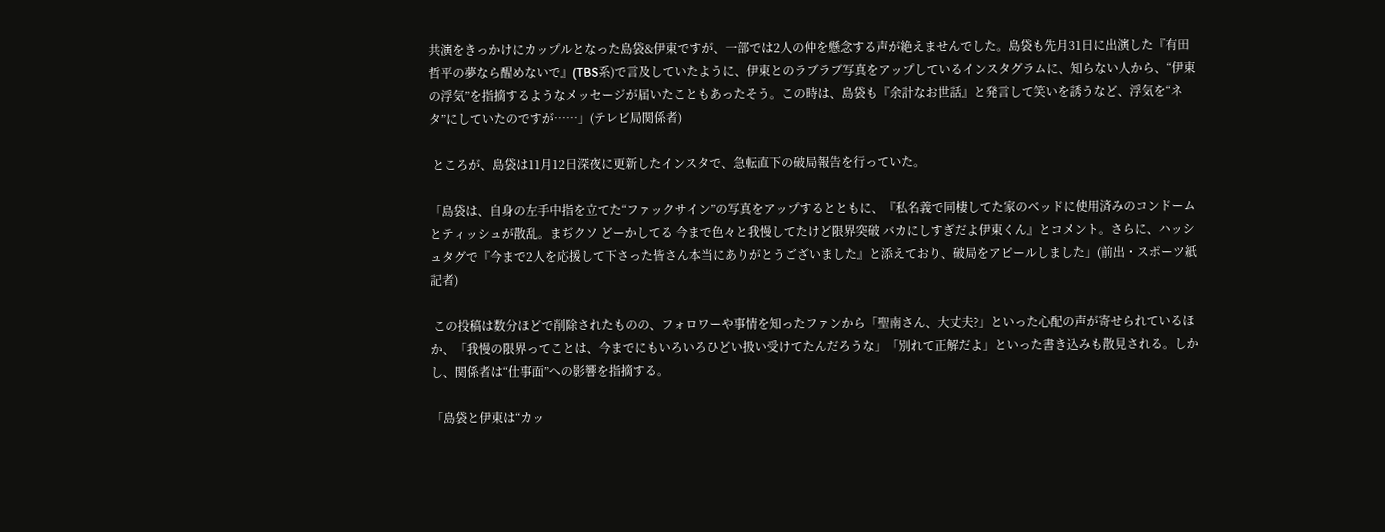共演をきっかけにカップルとなった島袋&伊東ですが、一部では2人の仲を懸念する声が絶えませんでした。島袋も先月31日に出演した『有田哲平の夢なら醒めないで』(TBS系)で言及していたように、伊東とのラブラブ写真をアップしているインスタグラムに、知らない人から、“伊東の浮気”を指摘するようなメッセージが届いたこともあったそう。この時は、島袋も『余計なお世話』と発言して笑いを誘うなど、浮気を“ネタ”にしていたのですが……」(テレビ局関係者)

 ところが、島袋は11月12日深夜に更新したインスタで、急転直下の破局報告を行っていた。

「島袋は、自身の左手中指を立てた“ファックサイン”の写真をアップするとともに、『私名義で同棲してた家のベッドに使用済みのコンドームとティッシュが散乱。まぢクソ どーかしてる 今まで色々と我慢してたけど限界突破 バカにしすぎだよ伊東くん』とコメント。さらに、ハッシュタグで『今まで2人を応援して下さった皆さん本当にありがとうございました』と添えており、破局をアピールしました」(前出・スポーツ紙記者)

 この投稿は数分ほどで削除されたものの、フォロワーや事情を知ったファンから「聖南さん、大丈夫?」といった心配の声が寄せられているほか、「我慢の限界ってことは、今までにもいろいろひどい扱い受けてたんだろうな」「別れて正解だよ」といった書き込みも散見される。しかし、関係者は“仕事面”への影響を指摘する。

「島袋と伊東は“カッ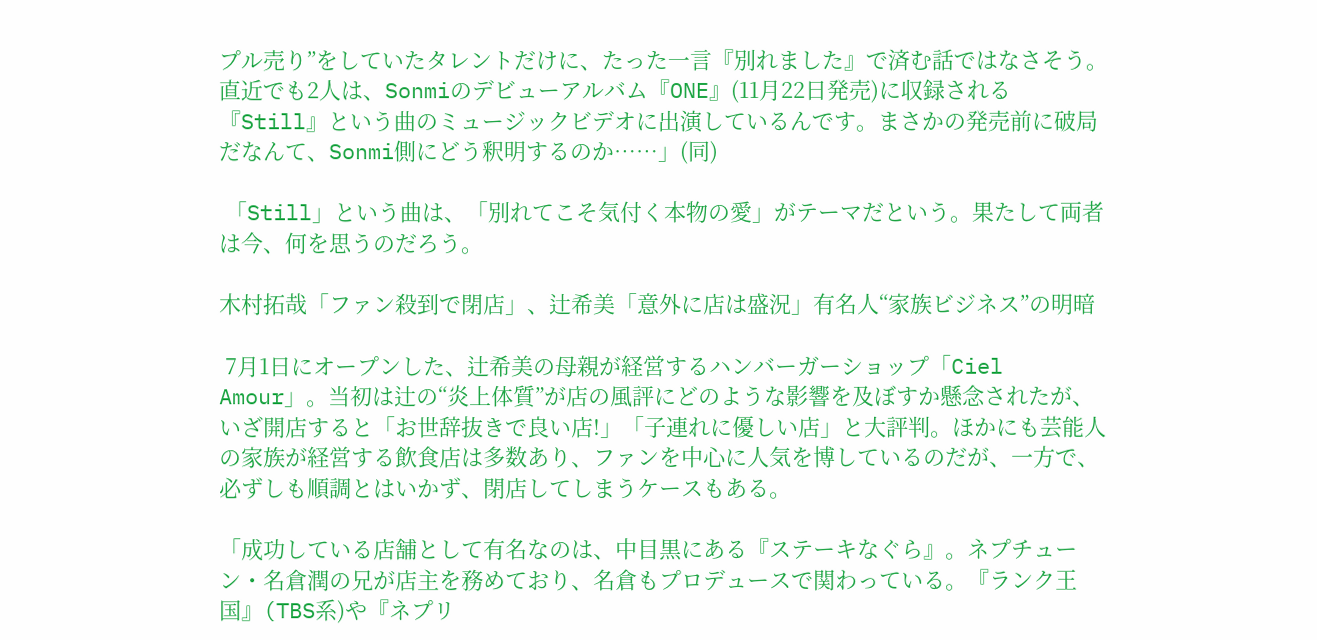プル売り”をしていたタレントだけに、たった一言『別れました』で済む話ではなさそう。直近でも2人は、Sonmiのデビューアルバム『ONE』(11月22日発売)に収録される『Still』という曲のミュージックビデオに出演しているんです。まさかの発売前に破局だなんて、Sonmi側にどう釈明するのか……」(同)

 「Still」という曲は、「別れてこそ気付く本物の愛」がテーマだという。果たして両者は今、何を思うのだろう。

木村拓哉「ファン殺到で閉店」、辻希美「意外に店は盛況」有名人“家族ビジネス”の明暗

 7月1日にオープンした、辻希美の母親が経営するハンバーガーショップ「Ciel Amour」。当初は辻の“炎上体質”が店の風評にどのような影響を及ぼすか懸念されたが、いざ開店すると「お世辞抜きで良い店!」「子連れに優しい店」と大評判。ほかにも芸能人の家族が経営する飲食店は多数あり、ファンを中心に人気を博しているのだが、一方で、必ずしも順調とはいかず、閉店してしまうケースもある。

「成功している店舗として有名なのは、中目黒にある『ステーキなぐら』。ネプチューン・名倉潤の兄が店主を務めており、名倉もプロデュースで関わっている。『ランク王国』(TBS系)や『ネプリ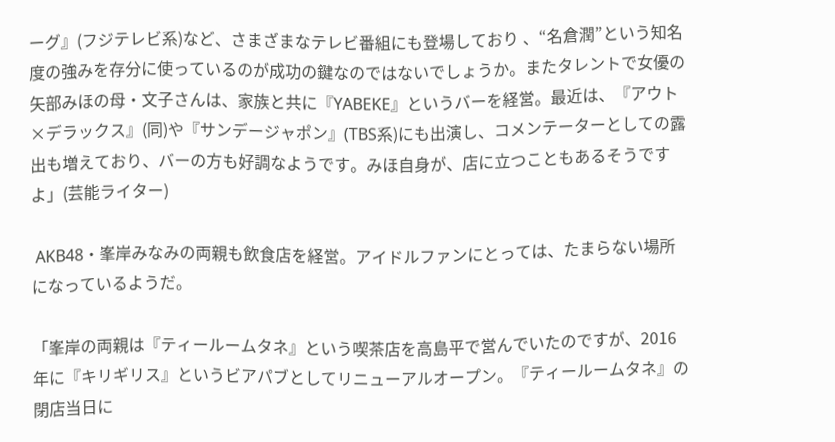ーグ』(フジテレビ系)など、さまざまなテレビ番組にも登場しており 、“名倉潤”という知名度の強みを存分に使っているのが成功の鍵なのではないでしょうか。またタレントで女優の矢部みほの母・文子さんは、家族と共に『YABEKE』というバーを経営。最近は、『アウト×デラックス』(同)や『サンデージャポン』(TBS系)にも出演し、コメンテーターとしての露出も増えており、バーの方も好調なようです。みほ自身が、店に立つこともあるそうですよ」(芸能ライター)

 AKB48・峯岸みなみの両親も飲食店を経営。アイドルファンにとっては、たまらない場所になっているようだ。

「峯岸の両親は『ティールームタネ』という喫茶店を高島平で営んでいたのですが、2016年に『キリギリス』というビアパブとしてリニューアルオープン。『ティールームタネ』の閉店当日に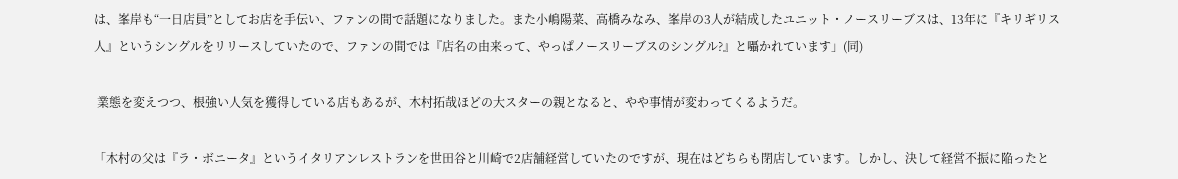は、峯岸も“一日店員”としてお店を手伝い、ファンの間で話題になりました。また小嶋陽菜、高橋みなみ、峯岸の3人が結成したユニット・ノースリーブスは、13年に『キリギリス人』というシングルをリリースしていたので、ファンの間では『店名の由来って、やっぱノースリーブスのシングル?』と囁かれています」(同)

 業態を変えつつ、根強い人気を獲得している店もあるが、木村拓哉ほどの大スターの親となると、やや事情が変わってくるようだ。

「木村の父は『ラ・ボニータ』というイタリアンレストランを世田谷と川崎で2店舗経営していたのですが、現在はどちらも閉店しています。しかし、決して経営不振に陥ったと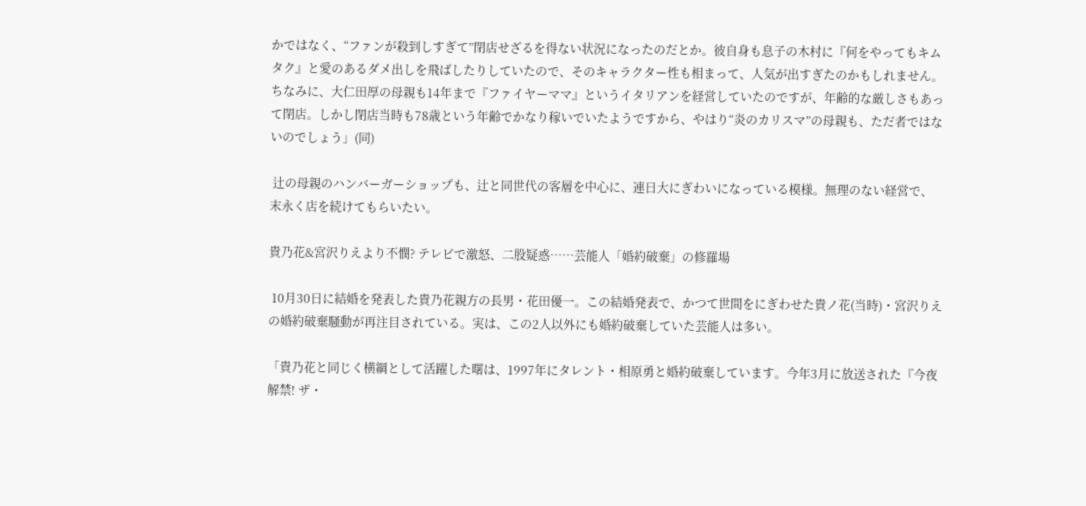かではなく、“ファンが殺到しすぎて”閉店せざるを得ない状況になったのだとか。彼自身も息子の木村に『何をやってもキムタク』と愛のあるダメ出しを飛ばしたりしていたので、そのキャラクター性も相まって、人気が出すぎたのかもしれません。ちなみに、大仁田厚の母親も14年まで『ファイヤーママ』というイタリアンを経営していたのですが、年齢的な厳しさもあって閉店。しかし閉店当時も78歳という年齢でかなり稼いでいたようですから、やはり“炎のカリスマ”の母親も、ただ者ではないのでしょう」(同)

 辻の母親のハンバーガーショップも、辻と同世代の客層を中心に、連日大にぎわいになっている模様。無理のない経営で、末永く店を続けてもらいたい。

貴乃花&宮沢りえより不憫? テレビで激怒、二股疑惑……芸能人「婚約破棄」の修羅場

 10月30日に結婚を発表した貴乃花親方の長男・花田優一。この結婚発表で、かつて世間をにぎわせた貴ノ花(当時)・宮沢りえの婚約破棄騒動が再注目されている。実は、この2人以外にも婚約破棄していた芸能人は多い。

「貴乃花と同じく横綱として活躍した曙は、1997年にタレント・相原勇と婚約破棄しています。今年3月に放送された『今夜解禁! ザ・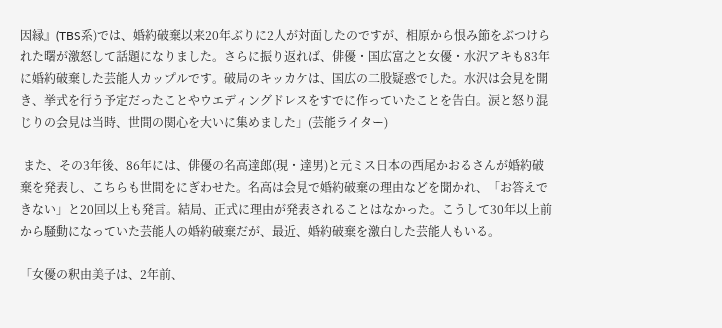因縁』(TBS系)では、婚約破棄以来20年ぶりに2人が対面したのですが、相原から恨み節をぶつけられた曙が激怒して話題になりました。さらに振り返れば、俳優・国広富之と女優・水沢アキも83年に婚約破棄した芸能人カップルです。破局のキッカケは、国広の二股疑惑でした。水沢は会見を開き、挙式を行う予定だったことやウエディングドレスをすでに作っていたことを告白。涙と怒り混じりの会見は当時、世間の関心を大いに集めました」(芸能ライター)

 また、その3年後、86年には、俳優の名高達郎(現・達男)と元ミス日本の西尾かおるさんが婚約破棄を発表し、こちらも世間をにぎわせた。名高は会見で婚約破棄の理由などを聞かれ、「お答えできない」と20回以上も発言。結局、正式に理由が発表されることはなかった。こうして30年以上前から騒動になっていた芸能人の婚約破棄だが、最近、婚約破棄を激白した芸能人もいる。

「女優の釈由美子は、2年前、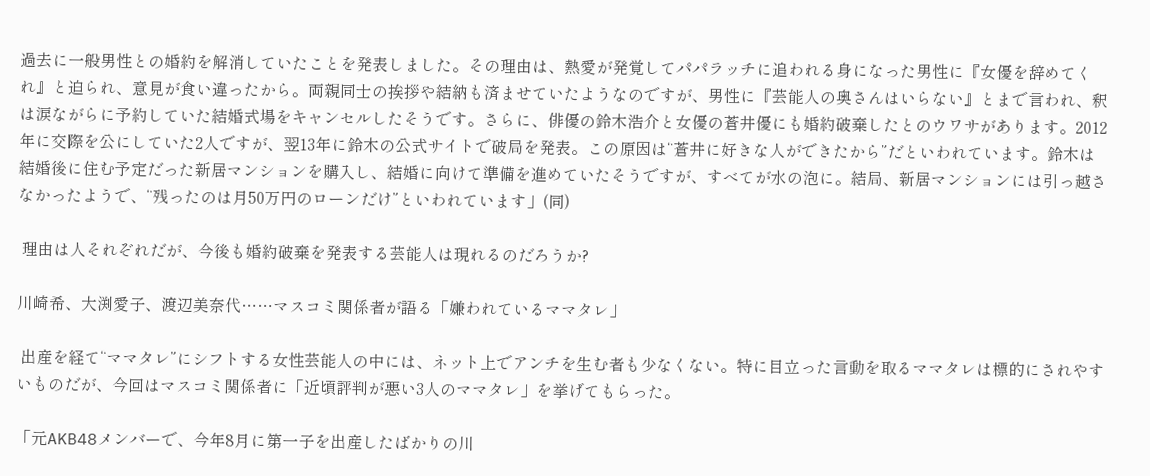過去に一般男性との婚約を解消していたことを発表しました。その理由は、熱愛が発覚してパパラッチに追われる身になった男性に『女優を辞めてくれ』と迫られ、意見が食い違ったから。両親同士の挨拶や結納も済ませていたようなのですが、男性に『芸能人の奥さんはいらない』とまで言われ、釈は涙ながらに予約していた結婚式場をキャンセルしたそうです。さらに、俳優の鈴木浩介と女優の蒼井優にも婚約破棄したとのウワサがあります。2012年に交際を公にしていた2人ですが、翌13年に鈴木の公式サイトで破局を発表。この原因は“蒼井に好きな人ができたから”だといわれています。鈴木は結婚後に住む予定だった新居マンションを購入し、結婚に向けて準備を進めていたそうですが、すべてが水の泡に。結局、新居マンションには引っ越さなかったようで、“残ったのは月50万円のローンだけ”といわれています」(同)

 理由は人それぞれだが、今後も婚約破棄を発表する芸能人は現れるのだろうか?

川崎希、大渕愛子、渡辺美奈代……マスコミ関係者が語る「嫌われているママタレ」

 出産を経て“ママタレ”にシフトする女性芸能人の中には、ネット上でアンチを生む者も少なくない。特に目立った言動を取るママタレは標的にされやすいものだが、今回はマスコミ関係者に「近頃評判が悪い3人のママタレ」を挙げてもらった。

「元AKB48メンバーで、今年8月に第一子を出産したばかりの川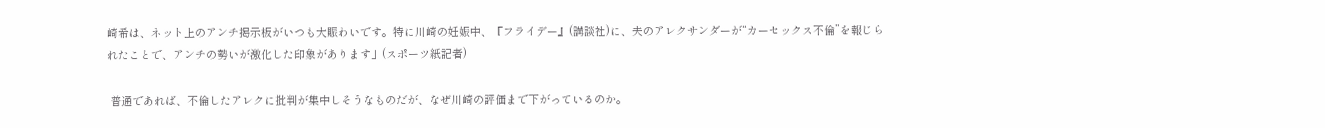崎希は、ネット上のアンチ掲示板がいつも大賑わいです。特に川崎の妊娠中、『フライデー』(講談社)に、夫のアレクサンダーが“カーセックス不倫”を報じられたことで、アンチの勢いが激化した印象があります」(スポーツ紙記者)

 普通であれば、不倫したアレクに批判が集中しそうなものだが、なぜ川崎の評価まで下がっているのか。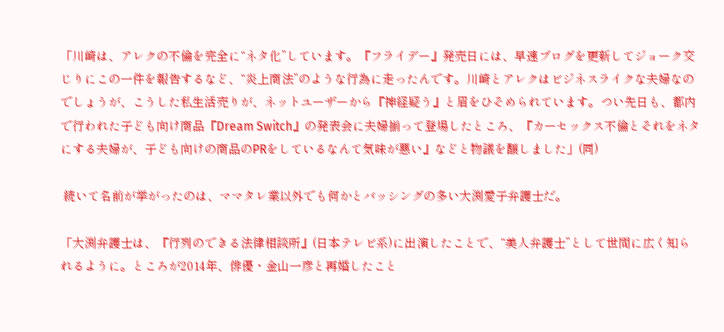「川崎は、アレクの不倫を完全に“ネタ化”しています。『フライデー』発売日には、早速ブログを更新してジョーク交じりにこの一件を報告するなど、“炎上商法”のような行為に走ったんです。川崎とアレクはビジネスライクな夫婦なのでしょうが、こうした私生活売りが、ネットユーザーから『神経疑う』と眉をひそめられています。つい先日も、都内で行われた子ども向け商品『Dream Switch』の発表会に夫婦揃って登場したところ、『カーセックス不倫とそれをネタにする夫婦が、子ども向けの商品のPRをしているなんて気味が悪い』などと物議を醸しました」(同)

 続いて名前が挙がったのは、ママタレ業以外でも何かとバッシングの多い大渕愛子弁護士だ。

「大渕弁護士は、『行列のできる法律相談所』(日本テレビ系)に出演したことで、“美人弁護士”として世間に広く知られるように。ところが2014年、俳優・金山一彦と再婚したこと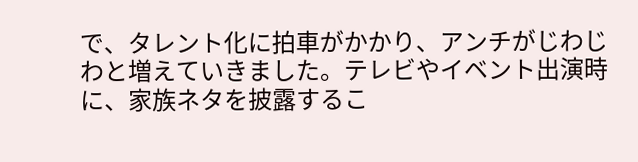で、タレント化に拍車がかかり、アンチがじわじわと増えていきました。テレビやイベント出演時に、家族ネタを披露するこ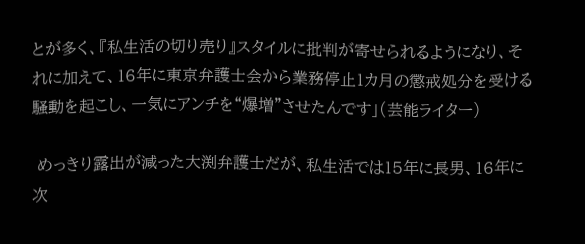とが多く、『私生活の切り売り』スタイルに批判が寄せられるようになり、それに加えて、16年に東京弁護士会から業務停止1カ月の懲戒処分を受ける騒動を起こし、一気にアンチを“爆増”させたんです」(芸能ライター)

 めっきり露出が減った大渕弁護士だが、私生活では15年に長男、16年に次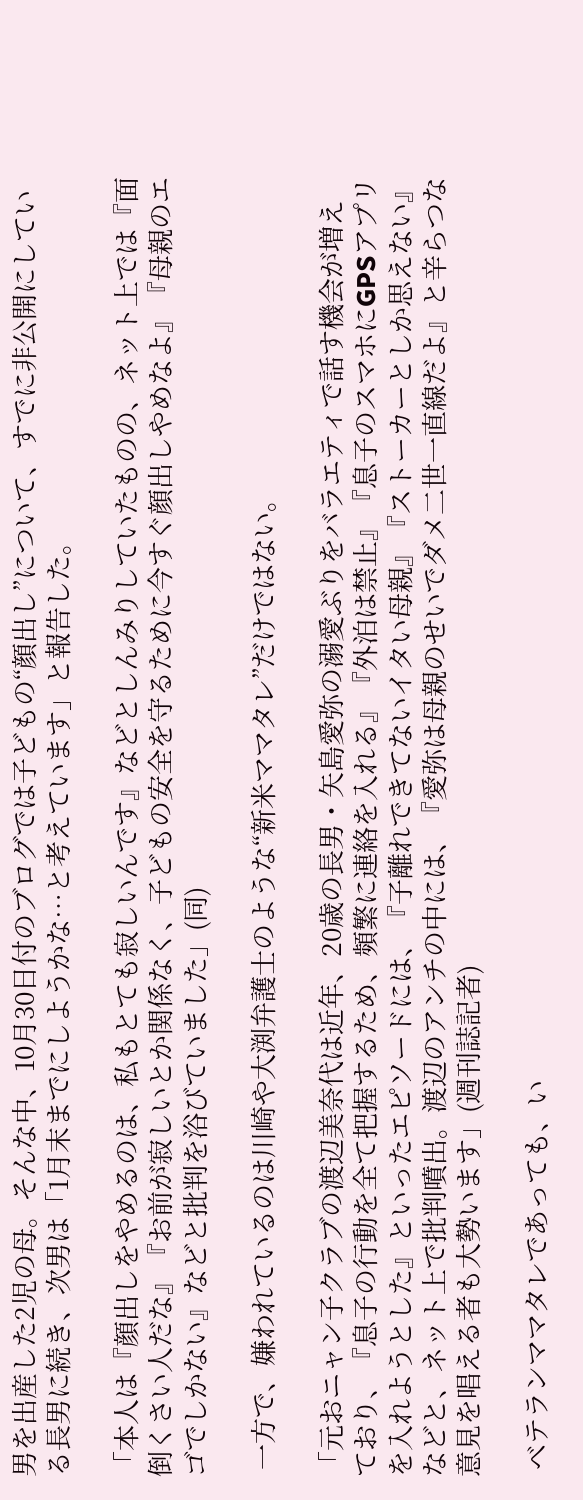男を出産した2児の母。そんな中、10月30日付のブログでは子どもの“顔出し”について、すでに非公開にしている長男に続き、次男は「1月末までにしようかな…と考えています」と報告した。

「本人は『顔出しをやめるのは、私もとても寂しいんです』などとしんみりしていたものの、ネット上では『面倒くさい人だな』『お前が寂しいとか関係なく、子どもの安全を守るために今すぐ顔出しやめなよ』『母親のエゴでしかない』などと批判を浴びていました」(同)

 一方で、嫌われているのは川崎や大渕弁護士のような“新米ママタレ”だけではない。

「元おニャン子クラブの渡辺美奈代は近年、20歳の長男・矢島愛弥の溺愛ぶりをバラエティで話す機会が増えており、『息子の行動を全て把握するため、頻繁に連絡を入れる』『外泊は禁止』『息子のスマホにGPSアプリを入れようとした』といったエピソードには、『子離れできてないイタい母親』『ストーカーとしか思えない』などと、ネット上で批判噴出。渡辺のアンチの中には、『愛弥は母親のせいでダメ二世一直線だよ』と辛らつな意見を唱える者も大勢います」(週刊誌記者)

 ベテランママタレであっても、い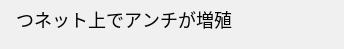つネット上でアンチが増殖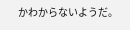かわからないようだ。